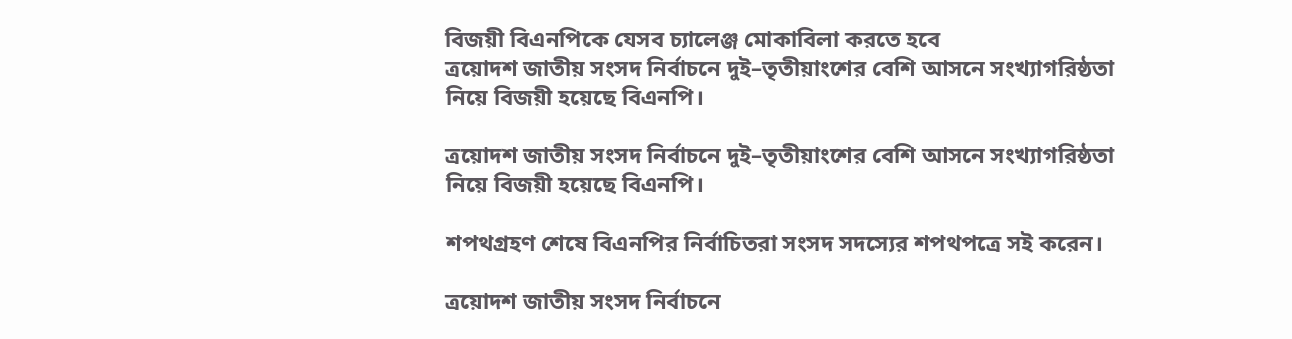বিজয়ী বিএনপিকে যেসব চ্যালেঞ্জ মোকাবিলা করতে হবে
ত্রয়োদশ জাতীয় সংসদ নির্বাচনে দুই–তৃতীয়াংশের বেশি আসনে সংখ্যাগরিষ্ঠতা নিয়ে বিজয়ী হয়েছে বিএনপি।

ত্রয়োদশ জাতীয় সংসদ নির্বাচনে দুই–তৃতীয়াংশের বেশি আসনে সংখ্যাগরিষ্ঠতা নিয়ে বিজয়ী হয়েছে বিএনপি।

শপথগ্রহণ শেষে বিএনপির নির্বাচিতরা সংসদ সদস্যের শপথপত্রে সই করেন।

ত্রয়োদশ জাতীয় সংসদ নির্বাচনে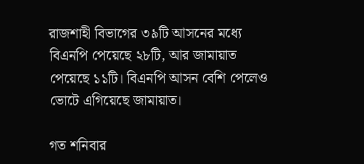রাজশাহী বিভাগের ৩৯টি আসনের মধ্যে বিএনপি পেয়েছে ২৮টি, আর জামায়াত পেয়েছে ১১টি। বিএনপি আসন বেশি পেলেও ভোটে এগিয়েছে জামায়াত।

গত শনিবার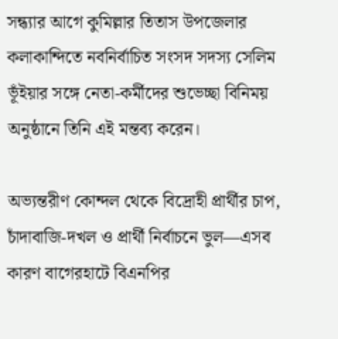সন্ধ্যার আগে কুমিল্লার তিতাস উপজেলার কলাকান্দিতে নবনির্বাচিত সংসদ সদস্য সেলিম ভূঁইয়ার সঙ্গে নেতা-কর্মীদের শুভেচ্ছা বিনিময় অনুষ্ঠানে তিনি এই মন্তব্য করেন।

অভ্যন্তরীণ কোন্দল থেকে বিদ্রোহী প্রার্থীর চাপ, চাঁদাবাজি-দখল ও প্রার্থী নির্বাচনে ভুল—এসব কারণ বাগেরহাটে বিএনপির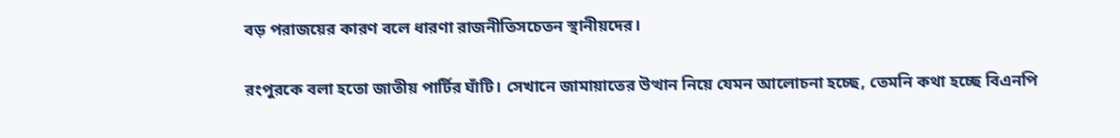বড় পরাজয়ের কারণ বলে ধারণা রাজনীতিসচেতন স্থানীয়দের।

রংপুরকে বলা হতো জাতীয় পার্টির ঘাঁটি। সেখানে জামায়াতের উত্থান নিয়ে যেমন আলোচনা হচ্ছে, তেমনি কথা হচ্ছে বিএনপি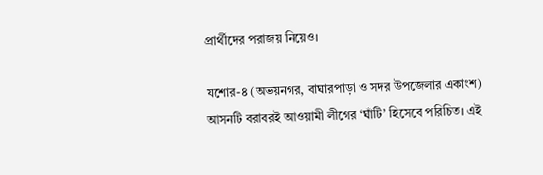প্রার্থীদের পরাজয় নিয়েও।

যশোর-৪ (অভয়নগর, বাঘারপাড়া ও সদর উপজেলার একাংশ) আসনটি বরাবরই আওয়ামী লীগের ‘ঘাঁটি’ হিসেবে পরিচিত। এই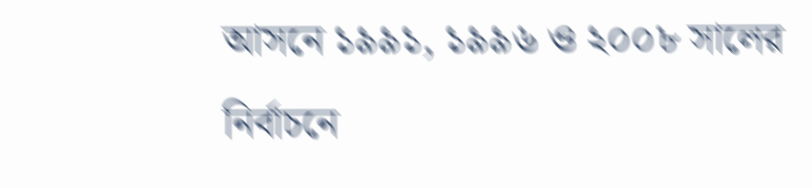আসনে ১৯৯১, ১৯৯৬ ও ২০০৮ সালের নির্বাচনে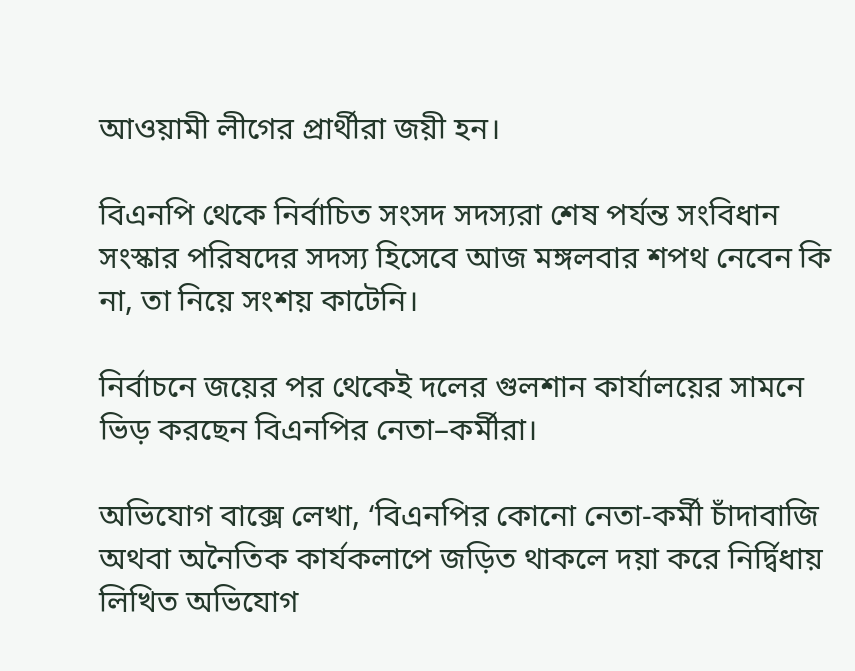আওয়ামী লীগের প্রার্থীরা জয়ী হন।

বিএনপি থেকে নির্বাচিত সংসদ সদস্যরা শেষ পর্যন্ত সংবিধান সংস্কার পরিষদের সদস্য হিসেবে আজ মঙ্গলবার শপথ নেবেন কি না, তা নিয়ে সংশয় কাটেনি।

নির্বাচনে জয়ের পর থেকেই দলের গুলশান কার্যালয়ের সামনে ভিড় করছেন বিএনপির নেতা–কর্মীরা।

অভিযোগ বাক্সে লেখা, ‘বিএনপির কোনো নেতা-কর্মী চাঁদাবাজি অথবা অনৈতিক কার্যকলাপে জড়িত থাকলে দয়া করে নির্দ্বিধায় লিখিত অভিযোগ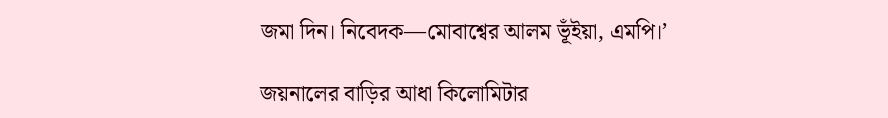জমা দিন। নিবেদক—মোবাশ্বের আলম ভূঁইয়া, এমপি।’

জয়নালের বাড়ির আধা কিলোমিটার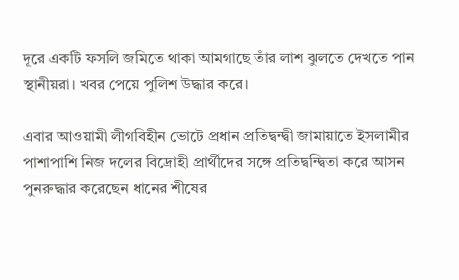দূরে একটি ফসলি জমিতে থাকা আমগাছে তাঁর লাশ ঝুলতে দেখতে পান স্থানীয়রা। খবর পেয়ে পুলিশ উদ্ধার করে।

এবার আওয়ামী লীগবিহীন ভোটে প্রধান প্রতিদ্বন্দ্বী জামায়াতে ইসলামীর পাশাপাশি নিজ দলের বিদ্রোহী প্রার্থীদের সঙ্গে প্রতিদ্বন্দ্বিতা করে আসন পুনরুদ্ধার করেছেন ধানের শীষের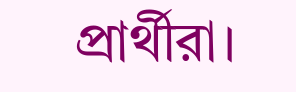প্রার্থীরা।